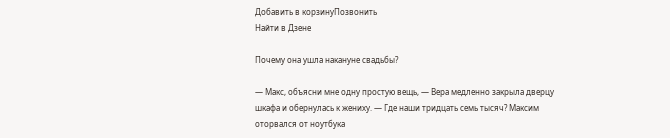Добавить в корзинуПозвонить
Найти в Дзене

Почему она ушла накануне свадьбы?

— Макс, объясни мне одну простую вещь, — Вера медленно закрыла дверцу шкафа и обернулась к жениху. — Где наши тридцать семь тысяч? Максим оторвался от ноутбука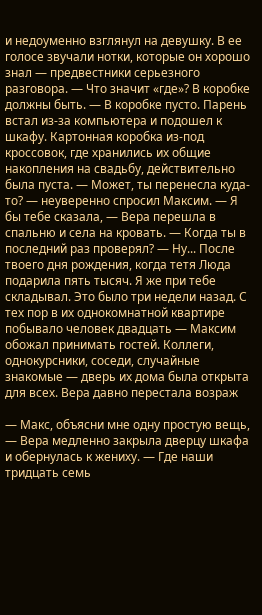и недоуменно взглянул на девушку. В ее голосе звучали нотки, которые он хорошо знал — предвестники серьезного разговора. — Что значит «где»? В коробке должны быть. — В коробке пусто. Парень встал из-за компьютера и подошел к шкафу. Картонная коробка из-под кроссовок, где хранились их общие накопления на свадьбу, действительно была пуста. — Может, ты перенесла куда-то? — неуверенно спросил Максим. — Я бы тебе сказала, — Вера перешла в спальню и села на кровать. — Когда ты в последний раз проверял? — Ну... После твоего дня рождения, когда тетя Люда подарила пять тысяч. Я же при тебе складывал. Это было три недели назад. С тех пор в их однокомнатной квартире побывало человек двадцать — Максим обожал принимать гостей. Коллеги, однокурсники, соседи, случайные знакомые — дверь их дома была открыта для всех. Вера давно перестала возраж

— Макс, объясни мне одну простую вещь, — Вера медленно закрыла дверцу шкафа и обернулась к жениху. — Где наши тридцать семь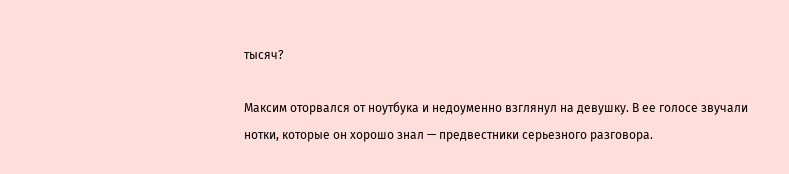тысяч?

Максим оторвался от ноутбука и недоуменно взглянул на девушку. В ее голосе звучали нотки, которые он хорошо знал — предвестники серьезного разговора.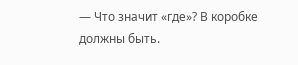— Что значит «где»? В коробке должны быть.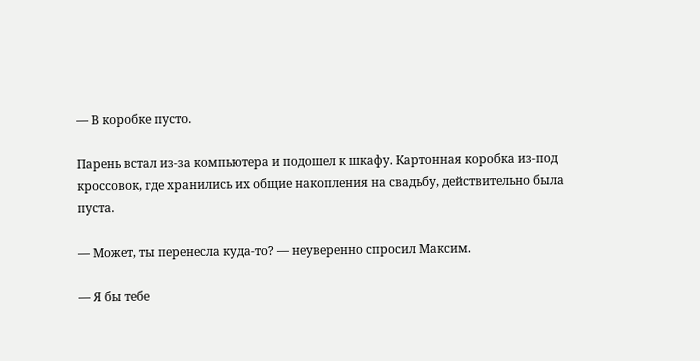— В коробке пусто.

Парень встал из-за компьютера и подошел к шкафу. Картонная коробка из-под кроссовок, где хранились их общие накопления на свадьбу, действительно была пуста.

— Может, ты перенесла куда-то? — неуверенно спросил Максим.

— Я бы тебе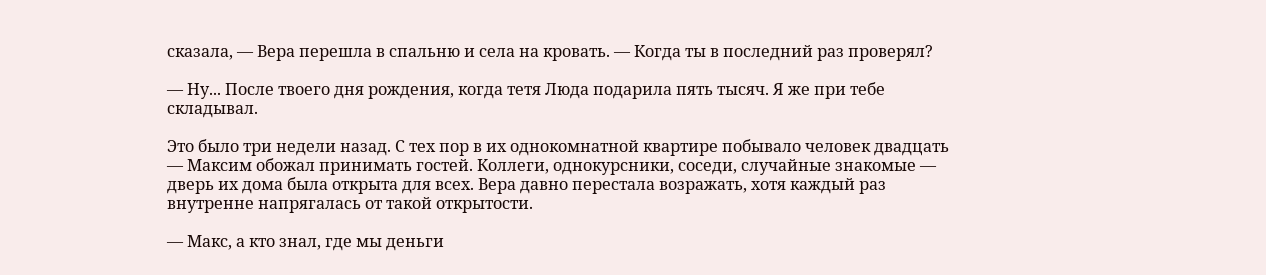сказала, — Вера перешла в спальню и села на кровать. — Когда ты в последний раз проверял?

— Ну... После твоего дня рождения, когда тетя Люда подарила пять тысяч. Я же при тебе складывал.

Это было три недели назад. С тех пор в их однокомнатной квартире побывало человек двадцать — Максим обожал принимать гостей. Коллеги, однокурсники, соседи, случайные знакомые — дверь их дома была открыта для всех. Вера давно перестала возражать, хотя каждый раз внутренне напрягалась от такой открытости.

— Макс, а кто знал, где мы деньги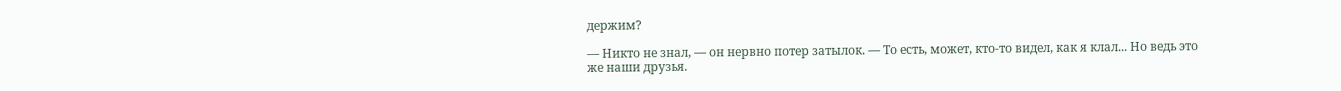держим?

— Никто не знал, — он нервно потер затылок. — То есть, может, кто-то видел, как я клал... Но ведь это же наши друзья.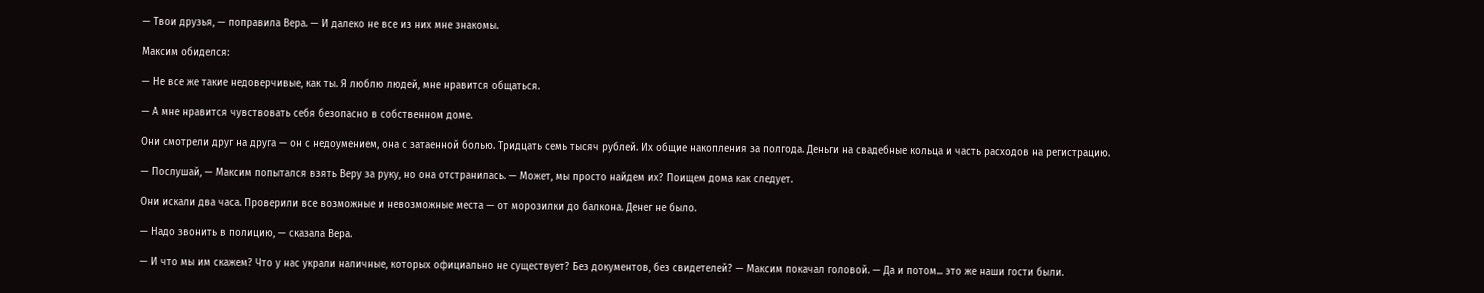— Твои друзья, — поправила Вера. — И далеко не все из них мне знакомы.

Максим обиделся:

— Не все же такие недоверчивые, как ты. Я люблю людей, мне нравится общаться.

— А мне нравится чувствовать себя безопасно в собственном доме.

Они смотрели друг на друга — он с недоумением, она с затаенной болью. Тридцать семь тысяч рублей. Их общие накопления за полгода. Деньги на свадебные кольца и часть расходов на регистрацию.

— Послушай, — Максим попытался взять Веру за руку, но она отстранилась. — Может, мы просто найдем их? Поищем дома как следует.

Они искали два часа. Проверили все возможные и невозможные места — от морозилки до балкона. Денег не было.

— Надо звонить в полицию, — сказала Вера.

— И что мы им скажем? Что у нас украли наличные, которых официально не существует? Без документов, без свидетелей? — Максим покачал головой. — Да и потом... это же наши гости были.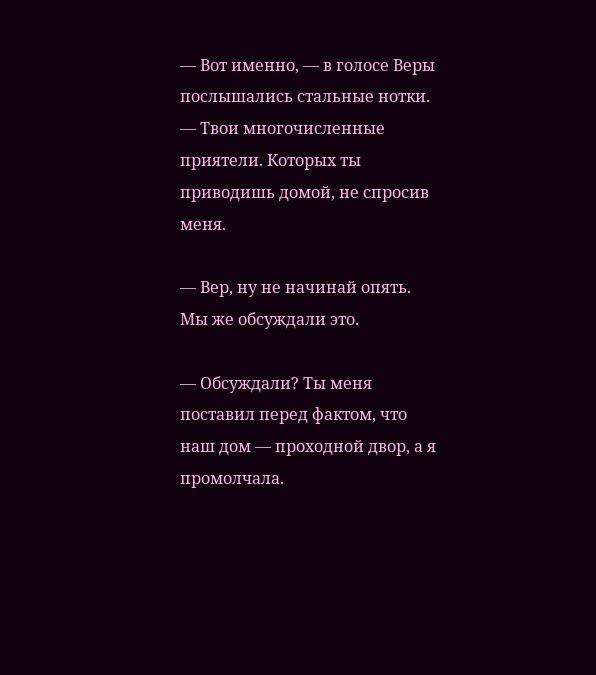— Вот именно, — в голосе Веры послышались стальные нотки. — Твои многочисленные приятели. Которых ты приводишь домой, не спросив меня.

— Вер, ну не начинай опять. Мы же обсуждали это.

— Обсуждали? Ты меня поставил перед фактом, что наш дом — проходной двор, а я промолчала.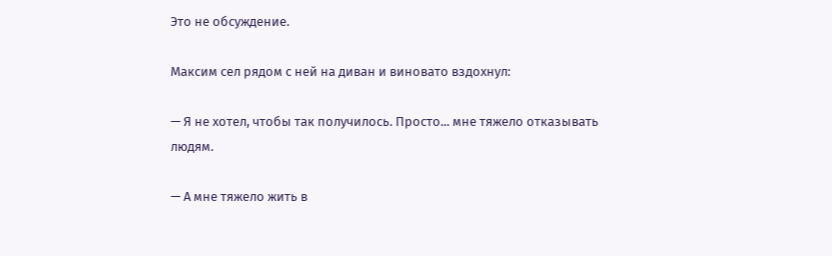Это не обсуждение.

Максим сел рядом с ней на диван и виновато вздохнул:

— Я не хотел, чтобы так получилось. Просто... мне тяжело отказывать людям.

— А мне тяжело жить в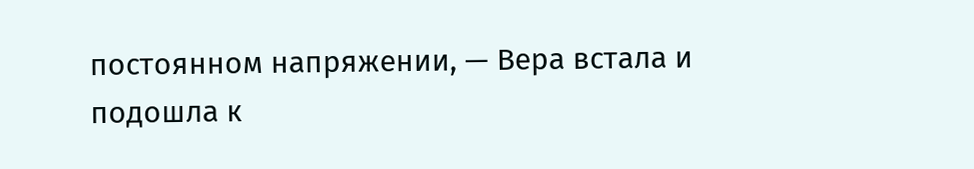постоянном напряжении, — Вера встала и подошла к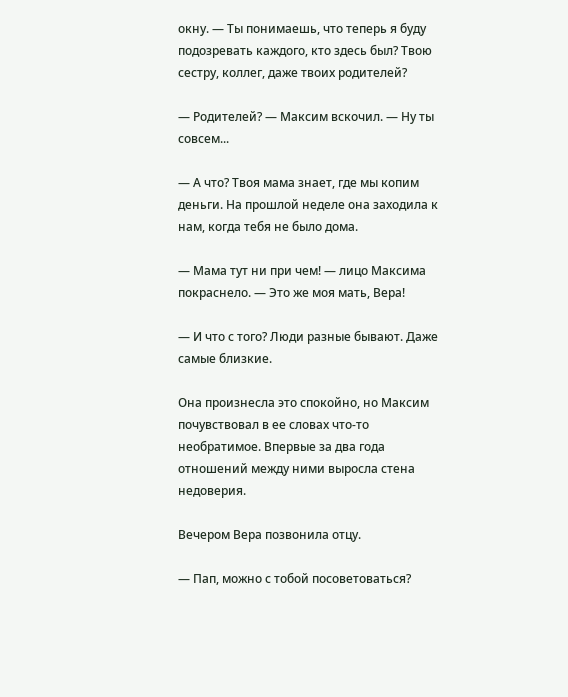окну. — Ты понимаешь, что теперь я буду подозревать каждого, кто здесь был? Твою сестру, коллег, даже твоих родителей?

— Родителей? — Максим вскочил. — Ну ты совсем...

— А что? Твоя мама знает, где мы копим деньги. На прошлой неделе она заходила к нам, когда тебя не было дома.

— Мама тут ни при чем! — лицо Максима покраснело. — Это же моя мать, Вера!

— И что с того? Люди разные бывают. Даже самые близкие.

Она произнесла это спокойно, но Максим почувствовал в ее словах что-то необратимое. Впервые за два года отношений между ними выросла стена недоверия.

Вечером Вера позвонила отцу.

— Пап, можно с тобой посоветоваться?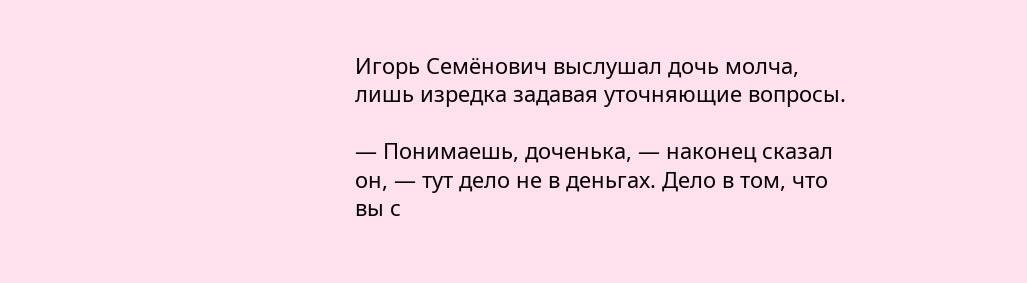Игорь Семёнович выслушал дочь молча, лишь изредка задавая уточняющие вопросы.

— Понимаешь, доченька, — наконец сказал он, — тут дело не в деньгах. Дело в том, что вы с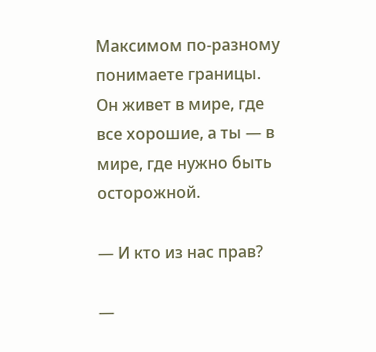Максимом по-разному понимаете границы. Он живет в мире, где все хорошие, а ты — в мире, где нужно быть осторожной.

— И кто из нас прав?

—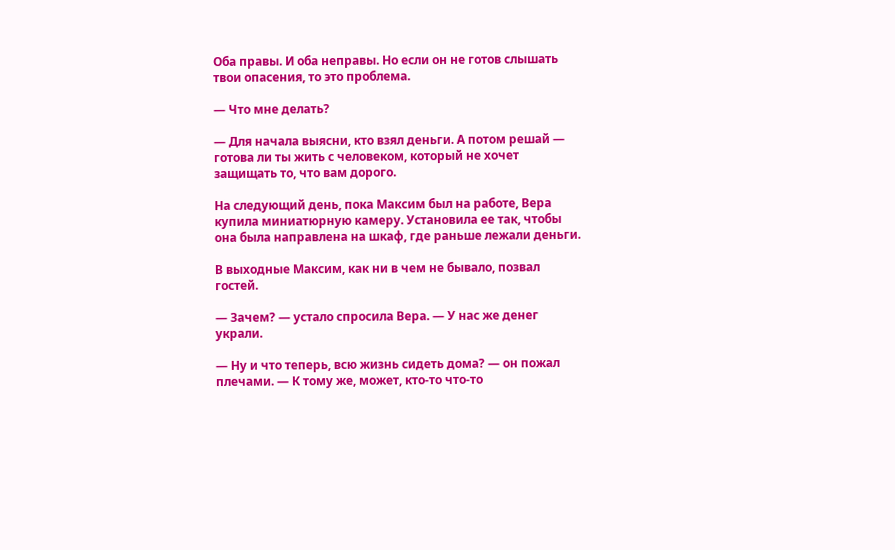Оба правы. И оба неправы. Но если он не готов слышать твои опасения, то это проблема.

— Что мне делать?

— Для начала выясни, кто взял деньги. А потом решай — готова ли ты жить с человеком, который не хочет защищать то, что вам дорого.

На следующий день, пока Максим был на работе, Вера купила миниатюрную камеру. Установила ее так, чтобы она была направлена на шкаф, где раньше лежали деньги.

В выходные Максим, как ни в чем не бывало, позвал гостей.

— Зачем? — устало спросила Вера. — У нас же денег украли.

— Ну и что теперь, всю жизнь сидеть дома? — он пожал плечами. — К тому же, может, кто-то что-то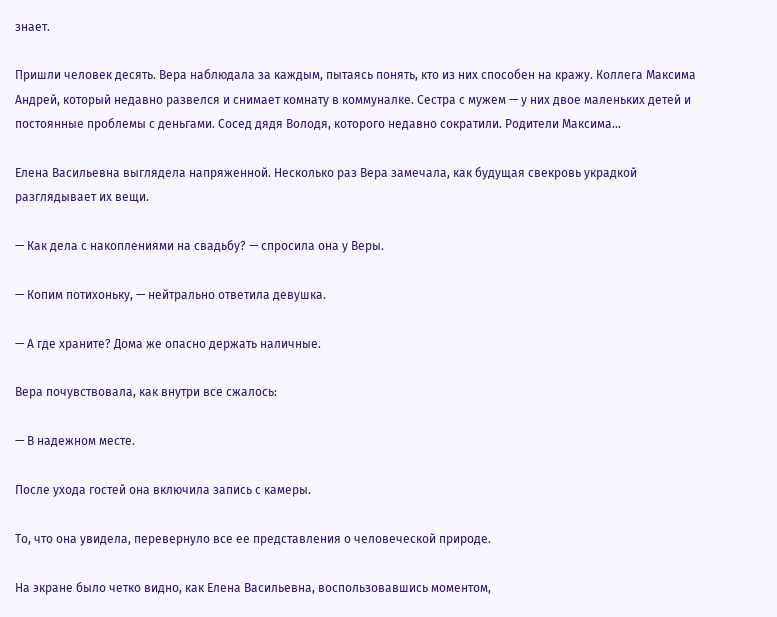знает.

Пришли человек десять. Вера наблюдала за каждым, пытаясь понять, кто из них способен на кражу. Коллега Максима Андрей, который недавно развелся и снимает комнату в коммуналке. Сестра с мужем — у них двое маленьких детей и постоянные проблемы с деньгами. Сосед дядя Володя, которого недавно сократили. Родители Максима...

Елена Васильевна выглядела напряженной. Несколько раз Вера замечала, как будущая свекровь украдкой разглядывает их вещи.

— Как дела с накоплениями на свадьбу? — спросила она у Веры.

— Копим потихоньку, — нейтрально ответила девушка.

— А где храните? Дома же опасно держать наличные.

Вера почувствовала, как внутри все сжалось:

— В надежном месте.

После ухода гостей она включила запись с камеры.

То, что она увидела, перевернуло все ее представления о человеческой природе.

На экране было четко видно, как Елена Васильевна, воспользовавшись моментом,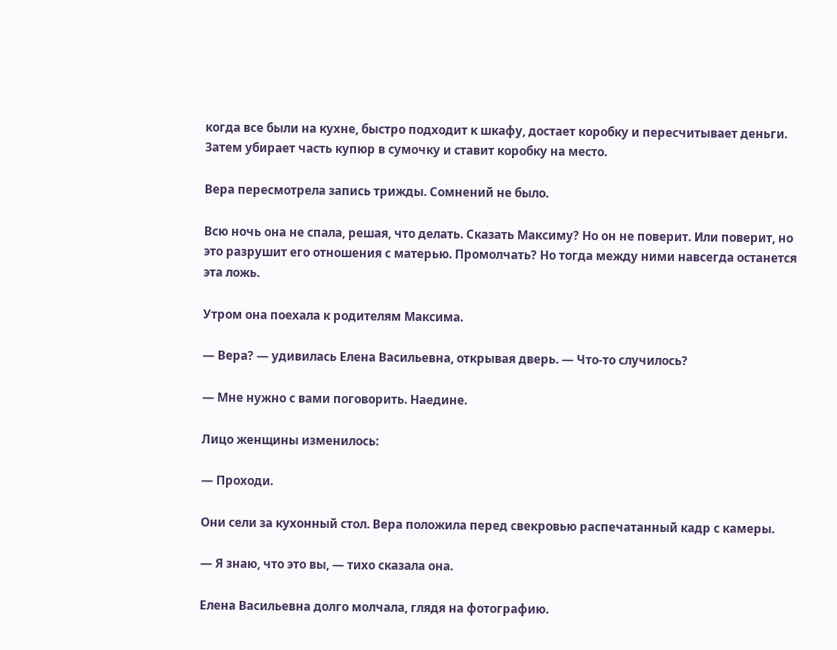когда все были на кухне, быстро подходит к шкафу, достает коробку и пересчитывает деньги. Затем убирает часть купюр в сумочку и ставит коробку на место.

Вера пересмотрела запись трижды. Сомнений не было.

Всю ночь она не спала, решая, что делать. Сказать Максиму? Но он не поверит. Или поверит, но это разрушит его отношения с матерью. Промолчать? Но тогда между ними навсегда останется эта ложь.

Утром она поехала к родителям Максима.

— Вера? — удивилась Елена Васильевна, открывая дверь. — Что-то случилось?

— Мне нужно с вами поговорить. Наедине.

Лицо женщины изменилось:

— Проходи.

Они сели за кухонный стол. Вера положила перед свекровью распечатанный кадр с камеры.

— Я знаю, что это вы, — тихо сказала она.

Елена Васильевна долго молчала, глядя на фотографию.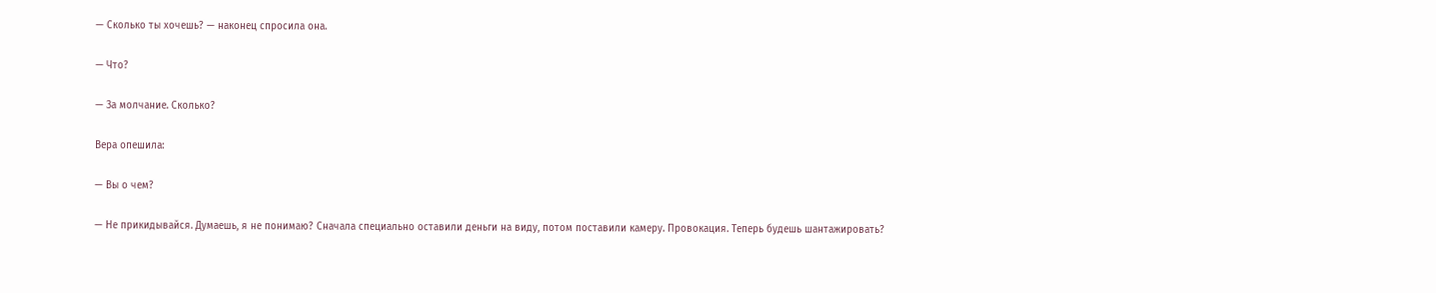— Сколько ты хочешь? — наконец спросила она.

— Что?

— За молчание. Сколько?

Вера опешила:

— Вы о чем?

— Не прикидывайся. Думаешь, я не понимаю? Сначала специально оставили деньги на виду, потом поставили камеру. Провокация. Теперь будешь шантажировать?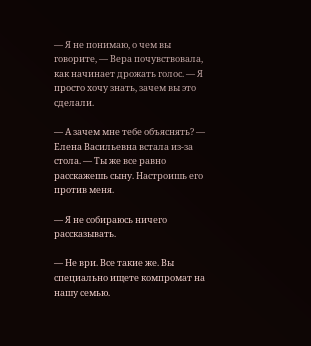— Я не понимаю, о чем вы говорите, — Вера почувствовала, как начинает дрожать голос. — Я просто хочу знать, зачем вы это сделали.

— А зачем мне тебе объяснять? — Елена Васильевна встала из-за стола. — Ты же все равно расскажешь сыну. Настроишь его против меня.

— Я не собираюсь ничего рассказывать.

— Не ври. Все такие же. Вы специально ищете компромат на нашу семью.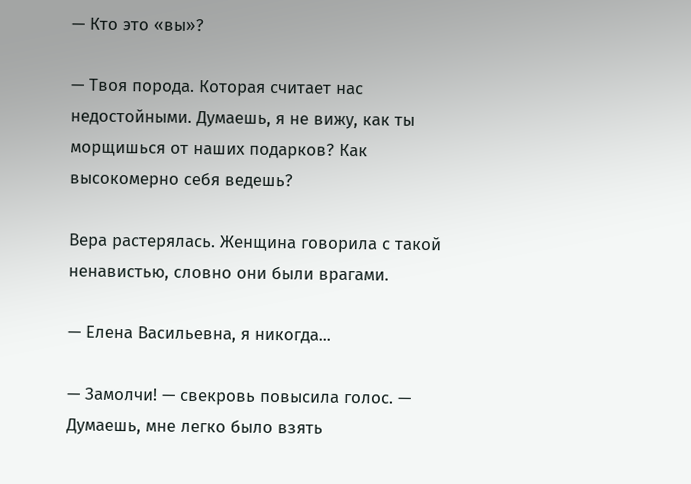— Кто это «вы»?

— Твоя порода. Которая считает нас недостойными. Думаешь, я не вижу, как ты морщишься от наших подарков? Как высокомерно себя ведешь?

Вера растерялась. Женщина говорила с такой ненавистью, словно они были врагами.

— Елена Васильевна, я никогда...

— Замолчи! — свекровь повысила голос. — Думаешь, мне легко было взять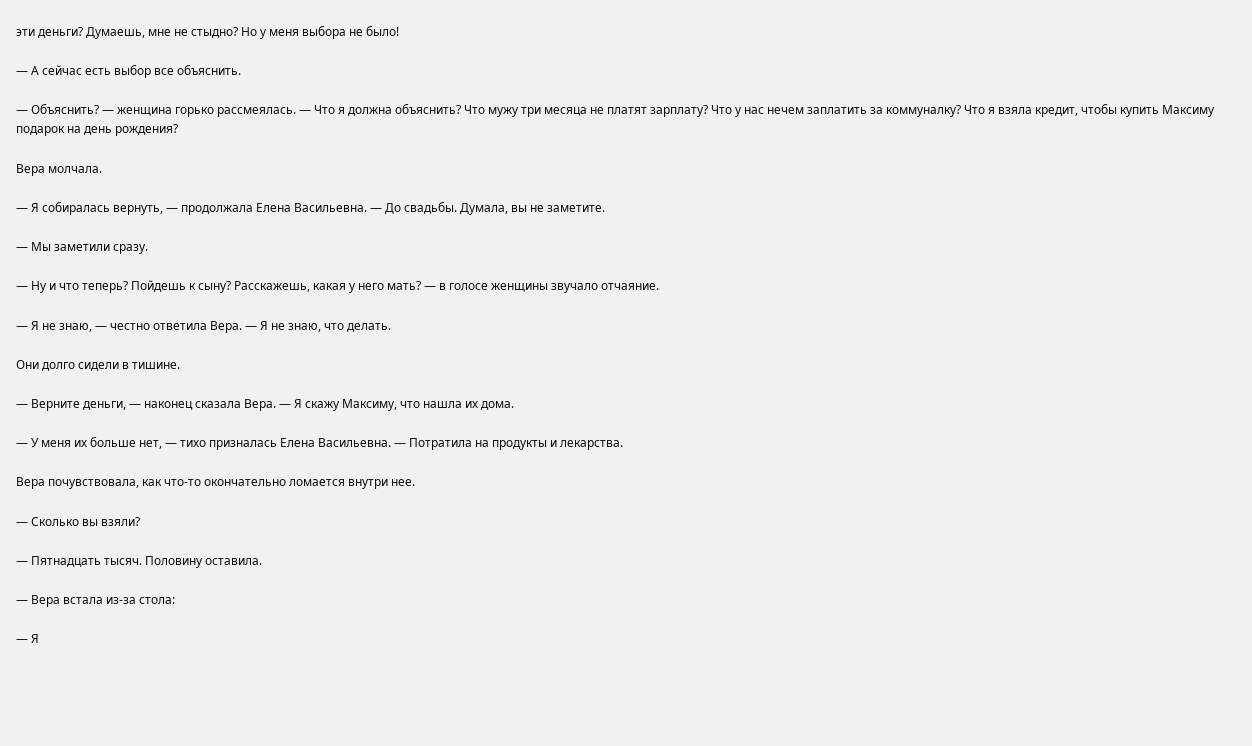эти деньги? Думаешь, мне не стыдно? Но у меня выбора не было!

— А сейчас есть выбор все объяснить.

— Объяснить? — женщина горько рассмеялась. — Что я должна объяснить? Что мужу три месяца не платят зарплату? Что у нас нечем заплатить за коммуналку? Что я взяла кредит, чтобы купить Максиму подарок на день рождения?

Вера молчала.

— Я собиралась вернуть, — продолжала Елена Васильевна. — До свадьбы. Думала, вы не заметите.

— Мы заметили сразу.

— Ну и что теперь? Пойдешь к сыну? Расскажешь, какая у него мать? — в голосе женщины звучало отчаяние.

— Я не знаю, — честно ответила Вера. — Я не знаю, что делать.

Они долго сидели в тишине.

— Верните деньги, — наконец сказала Вера. — Я скажу Максиму, что нашла их дома.

— У меня их больше нет, — тихо призналась Елена Васильевна. — Потратила на продукты и лекарства.

Вера почувствовала, как что-то окончательно ломается внутри нее.

— Сколько вы взяли?

— Пятнадцать тысяч. Половину оставила.

— Вера встала из-за стола:

— Я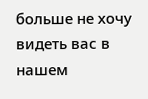больше не хочу видеть вас в нашем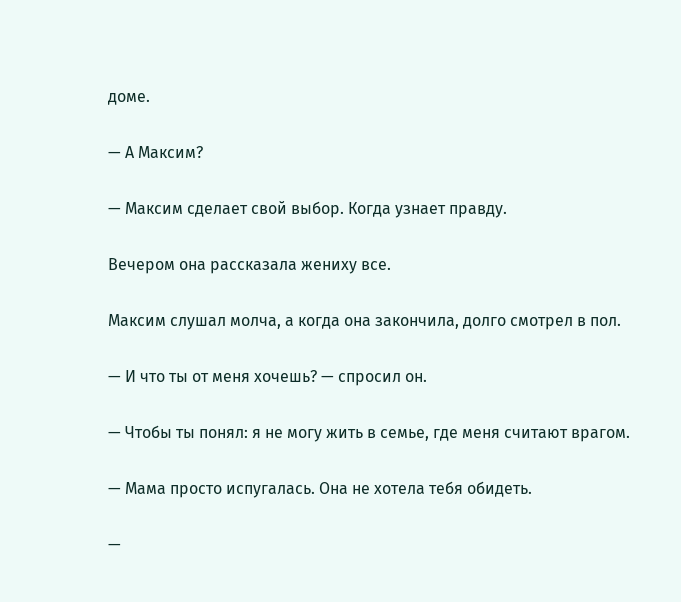доме.

— А Максим?

— Максим сделает свой выбор. Когда узнает правду.

Вечером она рассказала жениху все.

Максим слушал молча, а когда она закончила, долго смотрел в пол.

— И что ты от меня хочешь? — спросил он.

— Чтобы ты понял: я не могу жить в семье, где меня считают врагом.

— Мама просто испугалась. Она не хотела тебя обидеть.

—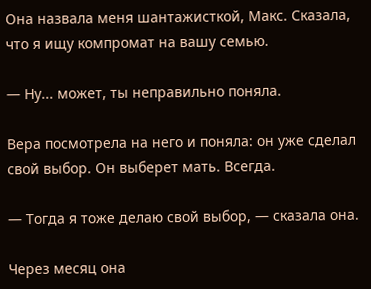Она назвала меня шантажисткой, Макс. Сказала, что я ищу компромат на вашу семью.

— Ну... может, ты неправильно поняла.

Вера посмотрела на него и поняла: он уже сделал свой выбор. Он выберет мать. Всегда.

— Тогда я тоже делаю свой выбор, — сказала она.

Через месяц она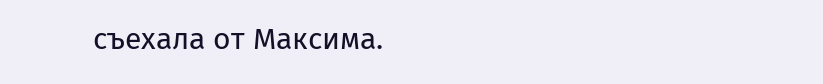съехала от Максима.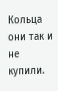Кольца они так и не купили.